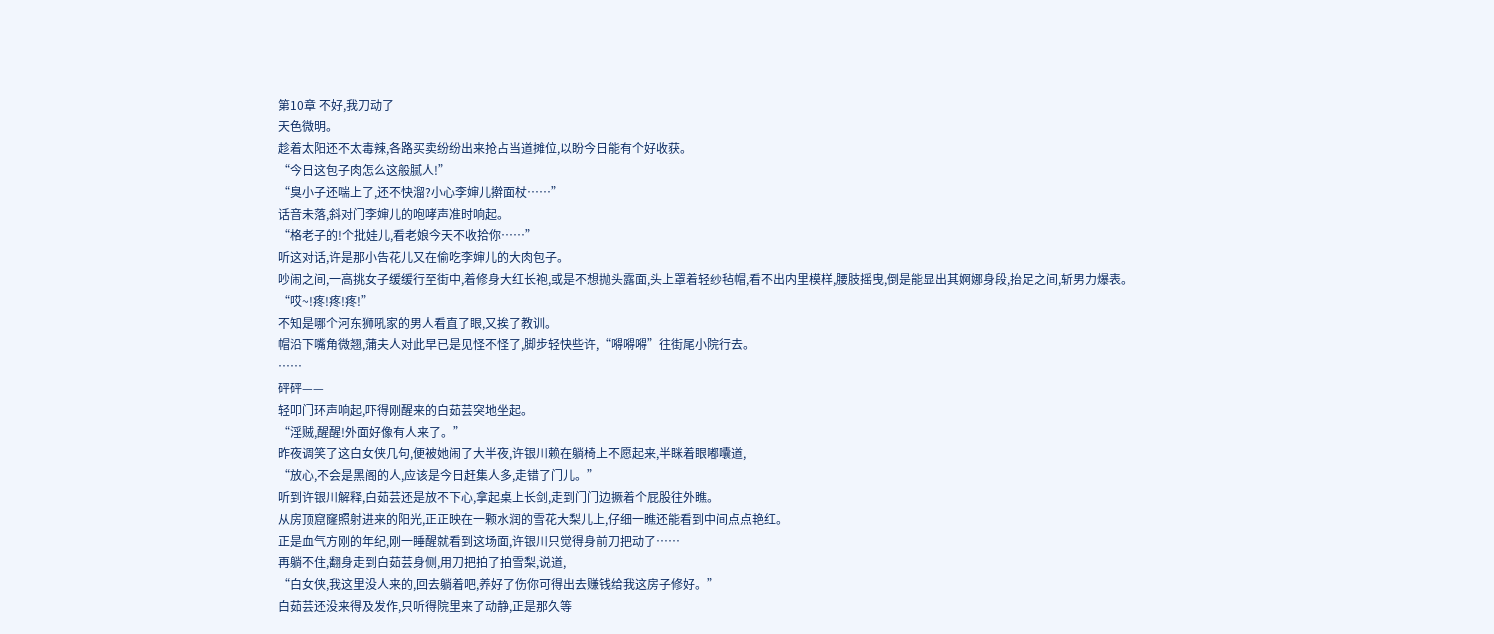第10章 不好,我刀动了
天色微明。
趁着太阳还不太毒辣,各路买卖纷纷出来抢占当道摊位,以盼今日能有个好收获。
“今日这包子肉怎么这般腻人!”
“臭小子还喘上了,还不快溜?小心李婶儿擀面杖……”
话音未落,斜对门李婶儿的咆哮声准时响起。
“格老子的!个批娃儿,看老娘今天不收拾你……”
听这对话,许是那小告花儿又在偷吃李婶儿的大肉包子。
吵闹之间,一高挑女子缓缓行至街中,着修身大红长袍,或是不想抛头露面,头上罩着轻纱毡帽,看不出内里模样,腰肢摇曳,倒是能显出其婀娜身段,抬足之间,斩男力爆表。
“哎~!疼!疼!疼!”
不知是哪个河东狮吼家的男人看直了眼,又挨了教训。
帽沿下嘴角微翘,蒲夫人对此早已是见怪不怪了,脚步轻快些许,“嘚嘚嘚”往街尾小院行去。
……
砰砰——
轻叩门环声响起,吓得刚醒来的白茹芸突地坐起。
“淫贼,醒醒!外面好像有人来了。”
昨夜调笑了这白女侠几句,便被她闹了大半夜,许银川赖在躺椅上不愿起来,半眯着眼嘟囔道,
“放心,不会是黑阁的人,应该是今日赶集人多,走错了门儿。”
听到许银川解释,白茹芸还是放不下心,拿起桌上长剑,走到门门边撅着个屁股往外瞧。
从房顶窟窿照射进来的阳光,正正映在一颗水润的雪花大梨儿上,仔细一瞧还能看到中间点点艳红。
正是血气方刚的年纪,刚一睡醒就看到这场面,许银川只觉得身前刀把动了……
再躺不住,翻身走到白茹芸身侧,用刀把拍了拍雪梨,说道,
“白女侠,我这里没人来的,回去躺着吧,养好了伤你可得出去赚钱给我这房子修好。”
白茹芸还没来得及发作,只听得院里来了动静,正是那久等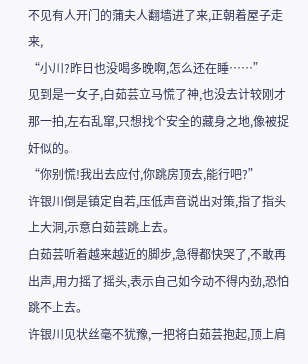不见有人开门的蒲夫人翻墙进了来,正朝着屋子走来,
“小川?昨日也没喝多晚啊,怎么还在睡……”
见到是一女子,白茹芸立马慌了神,也没去计较刚才那一拍,左右乱窜,只想找个安全的藏身之地,像被捉奸似的。
“你别慌!我出去应付,你跳房顶去,能行吧?”
许银川倒是镇定自若,压低声音说出对策,指了指头上大洞,示意白茹芸跳上去。
白茹芸听着越来越近的脚步,急得都快哭了,不敢再出声,用力摇了摇头,表示自己如今动不得内劲,恐怕跳不上去。
许银川见状丝毫不犹豫,一把将白茹芸抱起,顶上肩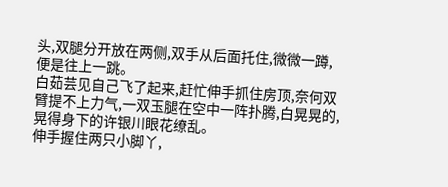头,双腿分开放在两侧,双手从后面托住,微微一蹲,便是往上一跳。
白茹芸见自己飞了起来,赶忙伸手抓住房顶,奈何双臂提不上力气,一双玉腿在空中一阵扑腾,白晃晃的,晃得身下的许银川眼花缭乱。
伸手握住两只小脚丫,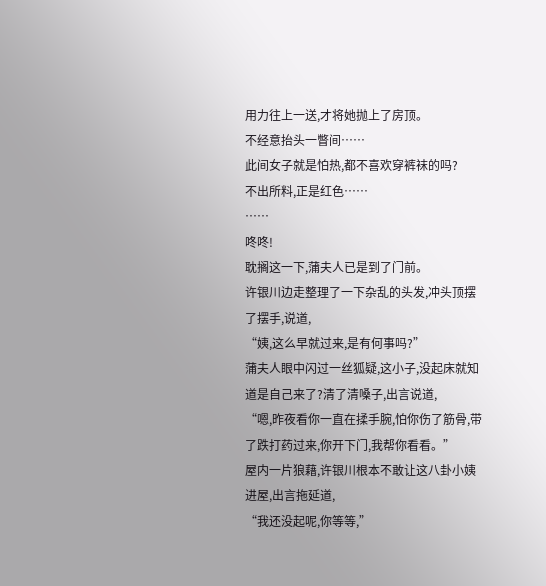用力往上一送,才将她抛上了房顶。
不经意抬头一瞥间……
此间女子就是怕热,都不喜欢穿裤袜的吗?
不出所料,正是红色……
……
咚咚!
耽搁这一下,蒲夫人已是到了门前。
许银川边走整理了一下杂乱的头发,冲头顶摆了摆手,说道,
“姨,这么早就过来,是有何事吗?”
蒲夫人眼中闪过一丝狐疑,这小子,没起床就知道是自己来了?清了清嗓子,出言说道,
“嗯,昨夜看你一直在揉手腕,怕你伤了筋骨,带了跌打药过来,你开下门,我帮你看看。”
屋内一片狼藉,许银川根本不敢让这八卦小姨进屋,出言拖延道,
“我还没起呢,你等等,”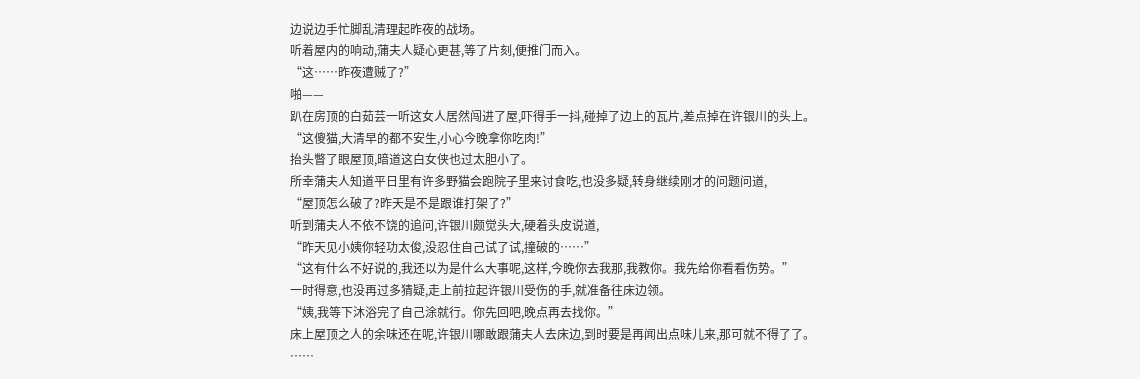边说边手忙脚乱清理起昨夜的战场。
听着屋内的响动,蒲夫人疑心更甚,等了片刻,便推门而入。
“这……昨夜遭贼了?”
啪——
趴在房顶的白茹芸一听这女人居然闯进了屋,吓得手一抖,碰掉了边上的瓦片,差点掉在许银川的头上。
“这傻猫,大清早的都不安生,小心今晚拿你吃肉!”
抬头瞥了眼屋顶,暗道这白女侠也过太胆小了。
所幸蒲夫人知道平日里有许多野猫会跑院子里来讨食吃,也没多疑,转身继续刚才的问题问道,
“屋顶怎么破了?昨天是不是跟谁打架了?”
听到蒲夫人不依不饶的追问,许银川颇觉头大,硬着头皮说道,
“昨天见小姨你轻功太俊,没忍住自己试了试,撞破的……”
“这有什么不好说的,我还以为是什么大事呢,这样,今晚你去我那,我教你。我先给你看看伤势。”
一时得意,也没再过多猜疑,走上前拉起许银川受伤的手,就准备往床边领。
“姨,我等下沐浴完了自己涂就行。你先回吧,晚点再去找你。”
床上屋顶之人的余味还在呢,许银川哪敢跟蒲夫人去床边,到时要是再闻出点味儿来,那可就不得了了。
……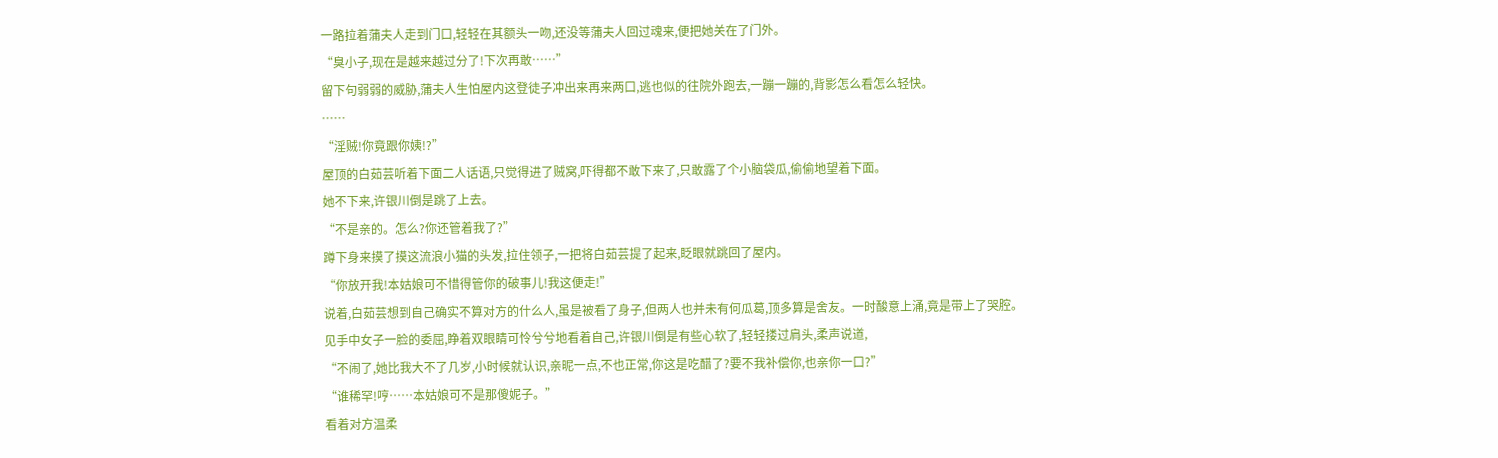一路拉着蒲夫人走到门口,轻轻在其额头一吻,还没等蒲夫人回过魂来,便把她关在了门外。
“臭小子,现在是越来越过分了!下次再敢……”
留下句弱弱的威胁,蒲夫人生怕屋内这登徒子冲出来再来两口,逃也似的往院外跑去,一蹦一蹦的,背影怎么看怎么轻快。
……
“淫贼!你竟跟你姨!?”
屋顶的白茹芸听着下面二人话语,只觉得进了贼窝,吓得都不敢下来了,只敢露了个小脑袋瓜,偷偷地望着下面。
她不下来,许银川倒是跳了上去。
“不是亲的。怎么?你还管着我了?”
蹲下身来摸了摸这流浪小猫的头发,拉住领子,一把将白茹芸提了起来,眨眼就跳回了屋内。
“你放开我!本姑娘可不惜得管你的破事儿!我这便走!”
说着,白茹芸想到自己确实不算对方的什么人,虽是被看了身子,但两人也并未有何瓜葛,顶多算是舍友。一时酸意上涌,竟是带上了哭腔。
见手中女子一脸的委屈,睁着双眼睛可怜兮兮地看着自己,许银川倒是有些心软了,轻轻搂过肩头,柔声说道,
“不闹了,她比我大不了几岁,小时候就认识,亲昵一点,不也正常,你这是吃醋了?要不我补偿你,也亲你一口?”
“谁稀罕!哼……本姑娘可不是那傻妮子。”
看着对方温柔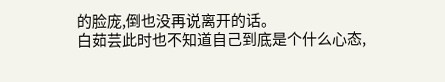的脸庞,倒也没再说离开的话。
白茹芸此时也不知道自己到底是个什么心态,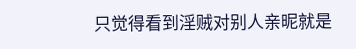只觉得看到淫贼对别人亲昵就是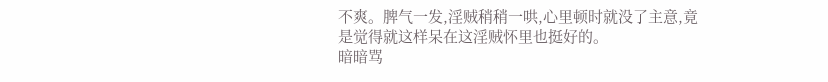不爽。脾气一发,淫贼稍稍一哄,心里顿时就没了主意,竟是觉得就这样呆在这淫贼怀里也挺好的。
暗暗骂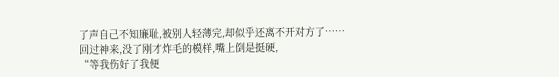了声自己不知廉耻,被别人轻薄完,却似乎还离不开对方了……
回过神来,没了刚才炸毛的模样,嘴上倒是挺硬,
“等我伤好了我便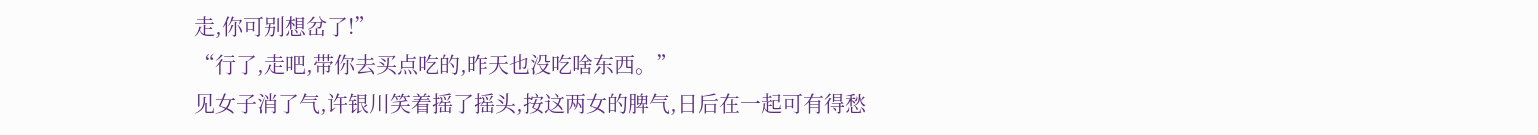走,你可别想岔了!”
“行了,走吧,带你去买点吃的,昨天也没吃啥东西。”
见女子消了气,许银川笑着摇了摇头,按这两女的脾气,日后在一起可有得愁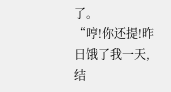了。
“哼!你还提!昨日饿了我一天,结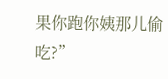果你跑你姨那儿偷吃?”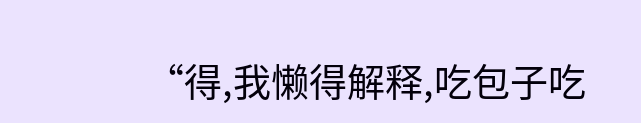“得,我懒得解释,吃包子吃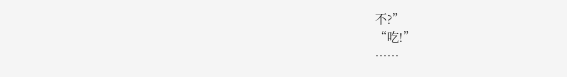不?”
“吃!”
……